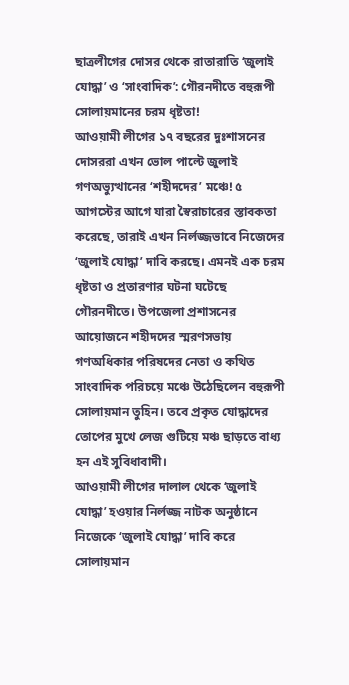ছাত্রলীগের দোসর থেকে রাতারাতি ‘জুলাই যোদ্ধা’ ও ‘সাংবাদিক’: গৌরনদীতে বহুরূপী সোলায়মানের চরম ধৃষ্টতা!
আওয়ামী লীগের ১৭ বছরের দুঃশাসনের দোসররা এখন ভোল পাল্টে জুলাই গণঅভ্যুত্থানের ‘শহীদদের’ মঞ্চে! ৫ আগস্টের আগে যারা স্বৈরাচারের স্তাবকতা করেছে, তারাই এখন নির্লজ্জভাবে নিজেদের ‘জুলাই যোদ্ধা’ দাবি করছে। এমনই এক চরম ধৃষ্টতা ও প্রতারণার ঘটনা ঘটেছে গৌরনদীতে। উপজেলা প্রশাসনের আয়োজনে শহীদদের স্মরণসভায় গণঅধিকার পরিষদের নেতা ও কথিত সাংবাদিক পরিচয়ে মঞ্চে উঠেছিলেন বহুরূপী সোলায়মান তুহিন। তবে প্রকৃত যোদ্ধাদের তোপের মুখে লেজ গুটিয়ে মঞ্চ ছাড়তে বাধ্য হন এই সুবিধাবাদী।
আওয়ামী লীগের দালাল থেকে ‘জুলাই যোদ্ধা’ হওয়ার নির্লজ্জ নাটক অনুষ্ঠানে নিজেকে ‘জুলাই যোদ্ধা’ দাবি করে সোলায়মান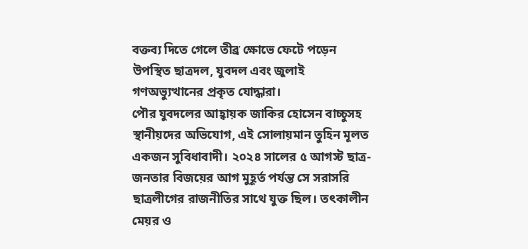বক্তব্য দিতে গেলে তীব্র ক্ষোভে ফেটে পড়েন উপস্থিত ছাত্রদল, যুবদল এবং জুলাই গণঅভ্যুত্থানের প্রকৃত যোদ্ধারা।
পৌর যুবদলের আহ্বায়ক জাকির হোসেন বাচ্চুসহ স্থানীয়দের অভিযোগ, এই সোলায়মান তুহিন মূলত একজন সুবিধাবাদী। ২০২৪ সালের ৫ আগস্ট ছাত্র-জনতার বিজয়ের আগ মুহূর্ত পর্যন্ত সে সরাসরি ছাত্রলীগের রাজনীতির সাথে যুক্ত ছিল। তৎকালীন মেয়র ও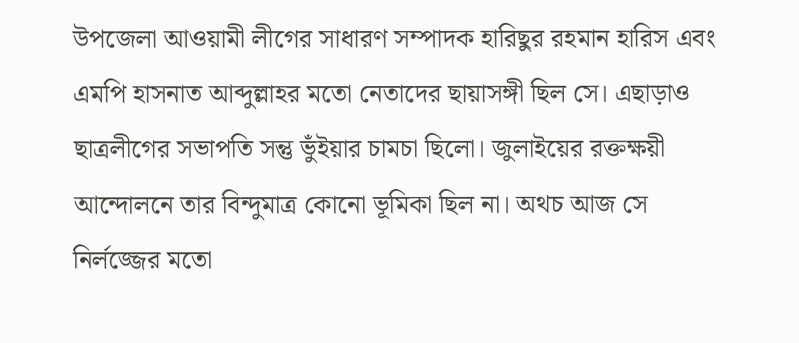উপজেলা আওয়ামী লীগের সাধারণ সম্পাদক হারিছুর রহমান হারিস এবং এমপি হাসনাত আব্দুল্লাহর মতো নেতাদের ছায়াসঙ্গী ছিল সে। এছাড়াও ছাত্রলীগের সভাপতি সন্তু ভুঁইয়ার চামচা ছিলো। জুলাইয়ের রক্তক্ষয়ী আন্দোলনে তার বিন্দুমাত্র কোনো ভূমিকা ছিল না। অথচ আজ সে নির্লজ্জের মতো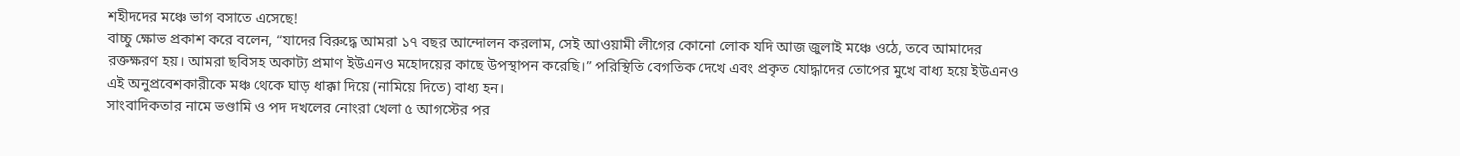শহীদদের মঞ্চে ভাগ বসাতে এসেছে!
বাচ্চু ক্ষোভ প্রকাশ করে বলেন, “যাদের বিরুদ্ধে আমরা ১৭ বছর আন্দোলন করলাম, সেই আওয়ামী লীগের কোনো লোক যদি আজ জুলাই মঞ্চে ওঠে, তবে আমাদের রক্তক্ষরণ হয়। আমরা ছবিসহ অকাট্য প্রমাণ ইউএনও মহোদয়ের কাছে উপস্থাপন করেছি।” পরিস্থিতি বেগতিক দেখে এবং প্রকৃত যোদ্ধাদের তোপের মুখে বাধ্য হয়ে ইউএনও এই অনুপ্রবেশকারীকে মঞ্চ থেকে ঘাড় ধাক্কা দিয়ে (নামিয়ে দিতে) বাধ্য হন।
সাংবাদিকতার নামে ভণ্ডামি ও পদ দখলের নোংরা খেলা ৫ আগস্টের পর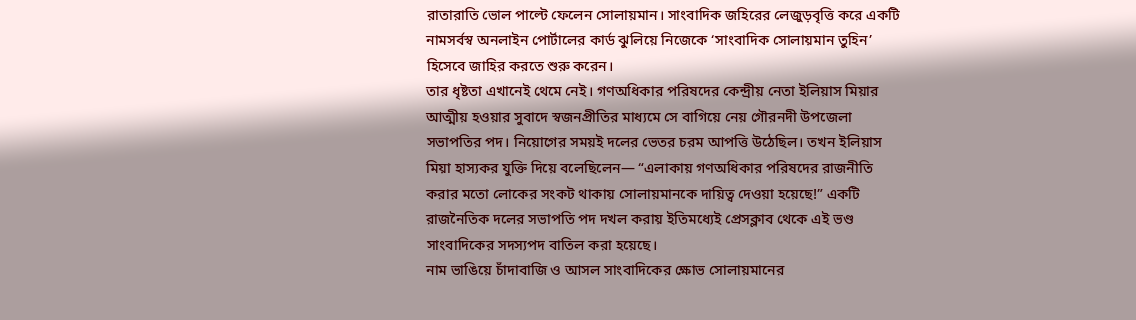রাতারাতি ভোল পাল্টে ফেলেন সোলায়মান। সাংবাদিক জহিরের লেজুড়বৃত্তি করে একটি নামসর্বস্ব অনলাইন পোর্টালের কার্ড ঝুলিয়ে নিজেকে ‘সাংবাদিক সোলায়মান তুহিন’ হিসেবে জাহির করতে শুরু করেন।
তার ধৃষ্টতা এখানেই থেমে নেই। গণঅধিকার পরিষদের কেন্দ্রীয় নেতা ইলিয়াস মিয়ার আত্মীয় হওয়ার সুবাদে স্বজনপ্রীতির মাধ্যমে সে বাগিয়ে নেয় গৌরনদী উপজেলা সভাপতির পদ। নিয়োগের সময়ই দলের ভেতর চরম আপত্তি উঠেছিল। তখন ইলিয়াস মিয়া হাস্যকর যুক্তি দিয়ে বলেছিলেন— “এলাকায় গণঅধিকার পরিষদের রাজনীতি করার মতো লোকের সংকট থাকায় সোলায়মানকে দায়িত্ব দেওয়া হয়েছে!” একটি রাজনৈতিক দলের সভাপতি পদ দখল করায় ইতিমধ্যেই প্রেসক্লাব থেকে এই ভণ্ড সাংবাদিকের সদস্যপদ বাতিল করা হয়েছে।
নাম ভাঙিয়ে চাঁদাবাজি ও আসল সাংবাদিকের ক্ষোভ সোলায়মানের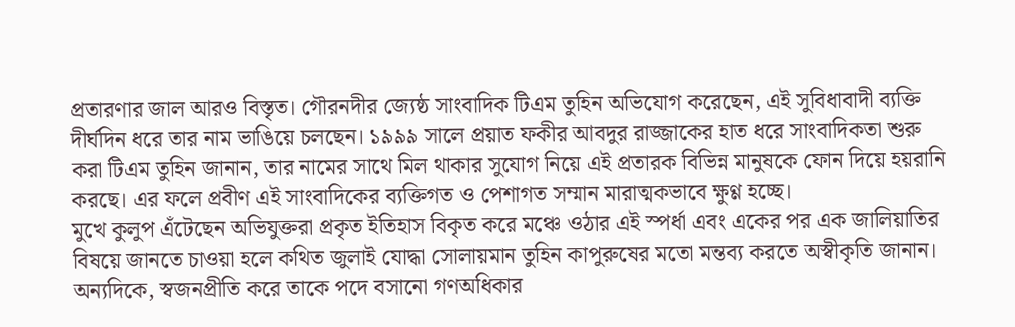প্রতারণার জাল আরও বিস্তৃত। গৌরনদীর জ্যেষ্ঠ সাংবাদিক টিএম তুহিন অভিযোগ করেছেন, এই সুবিধাবাদী ব্যক্তি দীর্ঘদিন ধরে তার নাম ভাঙিয়ে চলছেন। ১৯৯৯ সালে প্রয়াত ফকীর আবদুর রাজ্জাকের হাত ধরে সাংবাদিকতা শুরু করা টিএম তুহিন জানান, তার নামের সাথে মিল থাকার সুযোগ নিয়ে এই প্রতারক বিভিন্ন মানুষকে ফোন দিয়ে হয়রানি করছে। এর ফলে প্রবীণ এই সাংবাদিকের ব্যক্তিগত ও পেশাগত সম্মান মারাত্মকভাবে ক্ষুণ্ণ হচ্ছে।
মুখে কুলুপ এঁটেছেন অভিযুক্তরা প্রকৃত ইতিহাস বিকৃত করে মঞ্চে ওঠার এই স্পর্ধা এবং একের পর এক জালিয়াতির বিষয়ে জানতে চাওয়া হলে কথিত জুলাই যোদ্ধা সোলায়মান তুহিন কাপুরুষের মতো মন্তব্য করতে অস্বীকৃতি জানান। অন্যদিকে, স্বজনপ্রীতি করে তাকে পদে বসানো গণঅধিকার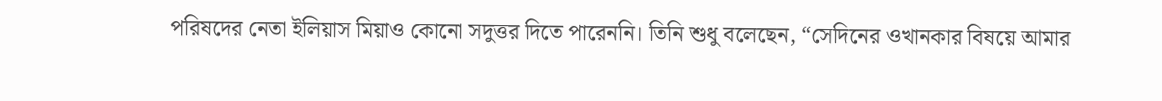পরিষদের নেতা ইলিয়াস মিয়াও কোনো সদুত্তর দিতে পারেননি। তিনি শুধু বলেছেন, “সেদিনের ওখানকার বিষয়ে আমার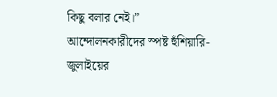কিছু বলার নেই।”
আন্দোলনকারীদের স্পষ্ট হুঁশিয়ারি- জুলাইয়ের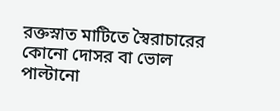রক্তস্নাত মাটিতে স্বৈরাচারের কোনো দোসর বা ভোল পাল্টানো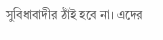সুবিধাবাদীর ঠাঁই হবে না। এদের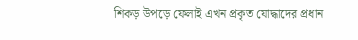শিকড় উপড়ে ফেলাই এখন প্রকৃত যোদ্ধাদের প্রধান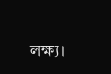লক্ষ্য।